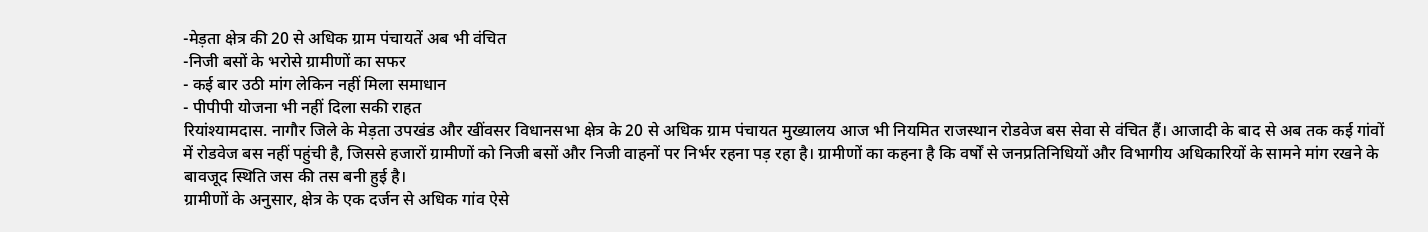-मेड़ता क्षेत्र की 20 से अधिक ग्राम पंचायतें अब भी वंचित
-निजी बसों के भरोसे ग्रामीणों का सफर
- कई बार उठी मांग लेकिन नहीं मिला समाधान
- पीपीपी योजना भी नहीं दिला सकी राहत
रियांश्यामदास. नागौर जिले के मेड़ता उपखंड और खींवसर विधानसभा क्षेत्र के 20 से अधिक ग्राम पंचायत मुख्यालय आज भी नियमित राजस्थान रोडवेज बस सेवा से वंचित हैं। आजादी के बाद से अब तक कई गांवों में रोडवेज बस नहीं पहुंची है, जिससे हजारों ग्रामीणों को निजी बसों और निजी वाहनों पर निर्भर रहना पड़ रहा है। ग्रामीणों का कहना है कि वर्षों से जनप्रतिनिधियों और विभागीय अधिकारियों के सामने मांग रखने के बावजूद स्थिति जस की तस बनी हुई है।
ग्रामीणों के अनुसार, क्षेत्र के एक दर्जन से अधिक गांव ऐसे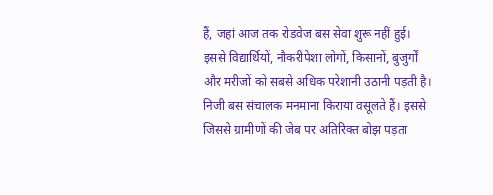हैं, जहां आज तक रोडवेज बस सेवा शुरू नहीं हुई। इससे विद्यार्थियों, नौकरीपेशा लोगों, किसानों, बुजुर्गों और मरीजों को सबसे अधिक परेशानी उठानी पड़ती है। निजी बस संचालक मनमाना किराया वसूलते हैं। इससे जिससे ग्रामीणों की जेब पर अतिरिक्त बोझ पड़ता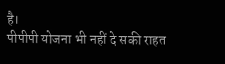है।
पीपीपी योजना भी नहीं दे सकी राहत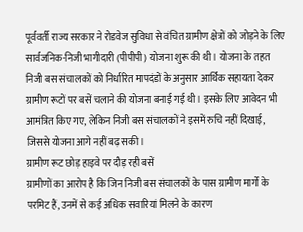पूर्ववर्ती राज्य सरकार ने रोडवेज सुविधा से वंचित ग्रामीण क्षेत्रों को जोड़ने के लिए सार्वजनिक-निजी भागीदारी (पीपीपी) योजना शुरू की थी। योजना के तहत निजी बस संचालकों को निर्धारित मापदंडों के अनुसार आर्थिक सहायता देकर ग्रामीण रूटों पर बसें चलाने की योजना बनाई गई थी। इसके लिए आवेदन भी आमंत्रित किए गए, लेकिन निजी बस संचालकों ने इसमें रुचि नहीं दिखाई, जिससे योजना आगे नहीं बढ़ सकी।
ग्रामीण रूट छोड़ हाइवे पर दौड़ रही बसें
ग्रामीणों का आरोप है कि जिन निजी बस संचालकों के पास ग्रामीण मार्गों के परमिट हैं, उनमें से कई अधिक सवारियां मिलने के कारण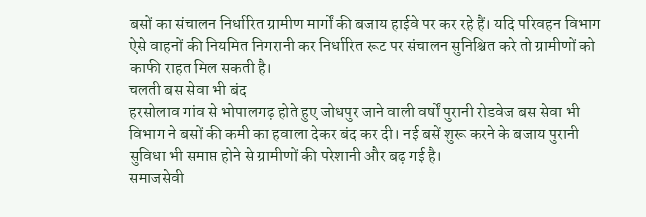बसों का संचालन निर्धारित ग्रामीण मार्गों की बजाय हाईवे पर कर रहे हैं। यदि परिवहन विभाग ऐसे वाहनों की नियमित निगरानी कर निर्धारित रूट पर संचालन सुनिश्चित करे तो ग्रामीणों को काफी राहत मिल सकती है।
चलती बस सेवा भी बंद
हरसोलाव गांव से भोपालगढ़ होते हुए जोधपुर जाने वाली वर्षों पुरानी रोडवेज बस सेवा भी विभाग ने बसों की कमी का हवाला देकर बंद कर दी। नई बसें शुरू करने के बजाय पुरानी सुविधा भी समाप्त होने से ग्रामीणों की परेशानी और बढ़ गई है।
समाजसेवी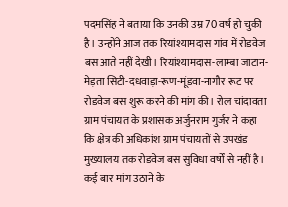पदमसिंह ने बताया कि उनकी उम्र 70 वर्ष हो चुकी है। उन्होंने आज तक रियांश्यामदास गांव में रोडवेज बस आते नहीं देखी। रियांश्यामदास-लाम्बा जाटान-मेड़ता सिटी-दधवाड़ा-रूण-मूंडवा-नागौर रूट पर रोडवेज बस शुरू करने की मांग की। रोल चांदावता ग्राम पंचायत के प्रशासक अर्जुनराम गुर्जर ने कहा कि क्षेत्र की अधिकांश ग्राम पंचायतों से उपखंड मुख्यालय तक रोडवेज बस सुविधा वर्षों से नहीं है। कई बार मांग उठाने के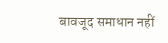बावजूद समाधान नहीं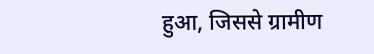हुआ, जिससे ग्रामीण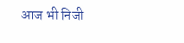आज भी निजी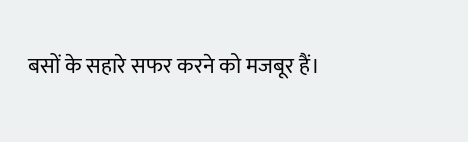बसों के सहारे सफर करने को मजबूर हैं।